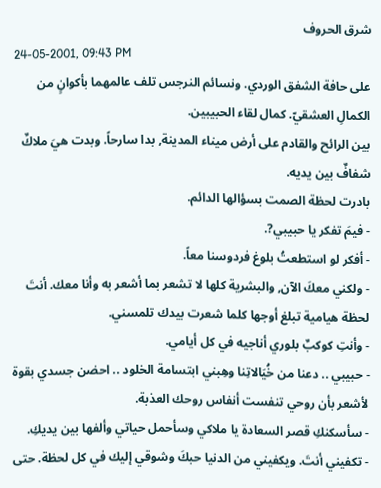شرق الحروف
24-05-2001, 09:43 PM
على حافة الشفق الوردي. ونسائم النرجس تلف عالمهما بأكوانٍ من الكمالِ العشقيّ. كمال لقاء الحبيبين.
بين الرائح والقادم على أرض ميناء المدينة, بدا سارحاً. وبدت هيَ ملاكٌ شفافٌ بين يديه.
بادرت لحظة الصمت بسؤالها الدائم.
- فيمَ تفكر يا حبيبي?.
- أفكر لو استطعتُ بلوغ فردوسنا معاً.
- ولكني معكَ الآن, والبشرية كلها لا تشعر بما أشعر به وأنا معك. أنتَ لحظة هيامية تبلغ أوجها كلما شعرت بيدك تلمسني.
- وأنتِ كوكبٌ بلوري أناجيه في كل أيامي.
- حبيبي .. دعنا من خُيَالاتِنا وهِبني ابتسامة الخلود .. احضن جسدي بقوة لأشعر بأن روحي تنفست أنفاس روحك العذبة.
- سأسكنكِ قصر السعادة يا ملاكي وسأحمل حياتي وألفها بين يديكِ.
- تكفيني أنتَ. ويكفيني من الدنيا حبكَ وشوقي إليك في كل لحظة. حتى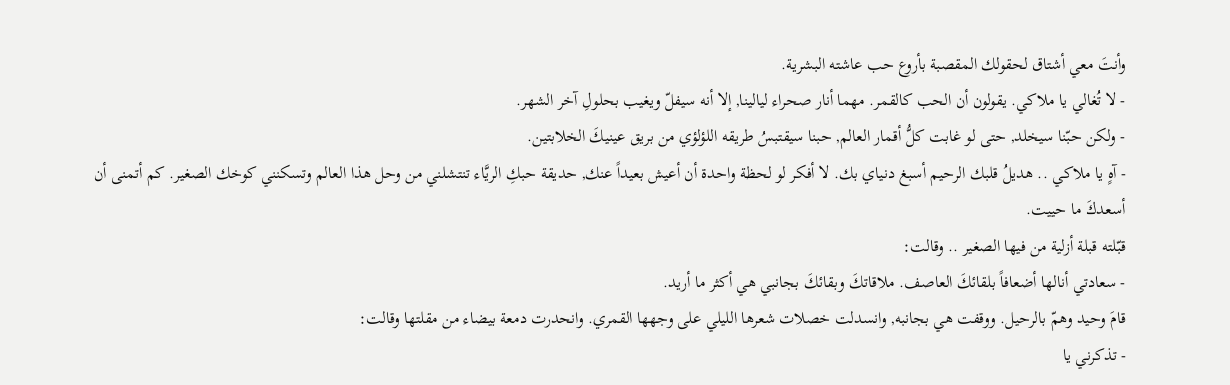وأنتَ معي أشتاق لحقولك المقصبة بأروع حب عاشته البشرية.
- لا تُغالي يا ملاكي. يقولون أن الحب كالقمر. مهما أنار صحراء ليالينا, إلا أنه سيفلّ ويغيب بحلولِ آخر الشهر.
- ولكن حبّنا سيخلد, حتى لو غابت كلُّ أقمار العالم, حبنا سيقتبسُ طريقه اللؤلؤي من بريق عينيكَ الخلابتين.
- آهٍ يا ملاكي .. هديلُ قلبك الرحيم أسبغ دنياي بك. لا أفكر لو لحظة واحدة أن أعيش بعيداً عنك, حديقة حبكِ الريَّاء تنتشلني من وحل هذا العالم وتسكنني كوخك الصغير. كم أتمنى أن أسعدكَ ما حييت.
قبّلته قبلة أزلية من فيها الصغير .. وقالت:
- سعادتي أنالها أضعافاً بلقائكَ العاصف. ملاقاتكَ وبقائكَ بجانبي هي أكثر ما أريد.
قامَ وحيد وهمّ بالرحيل. ووقفت هي بجانبه, وانسدلت خصلات شعرها الليلي على وجهها القمري. وانحدرت دمعة بيضاء من مقلتها وقالت:
- تذكرني يا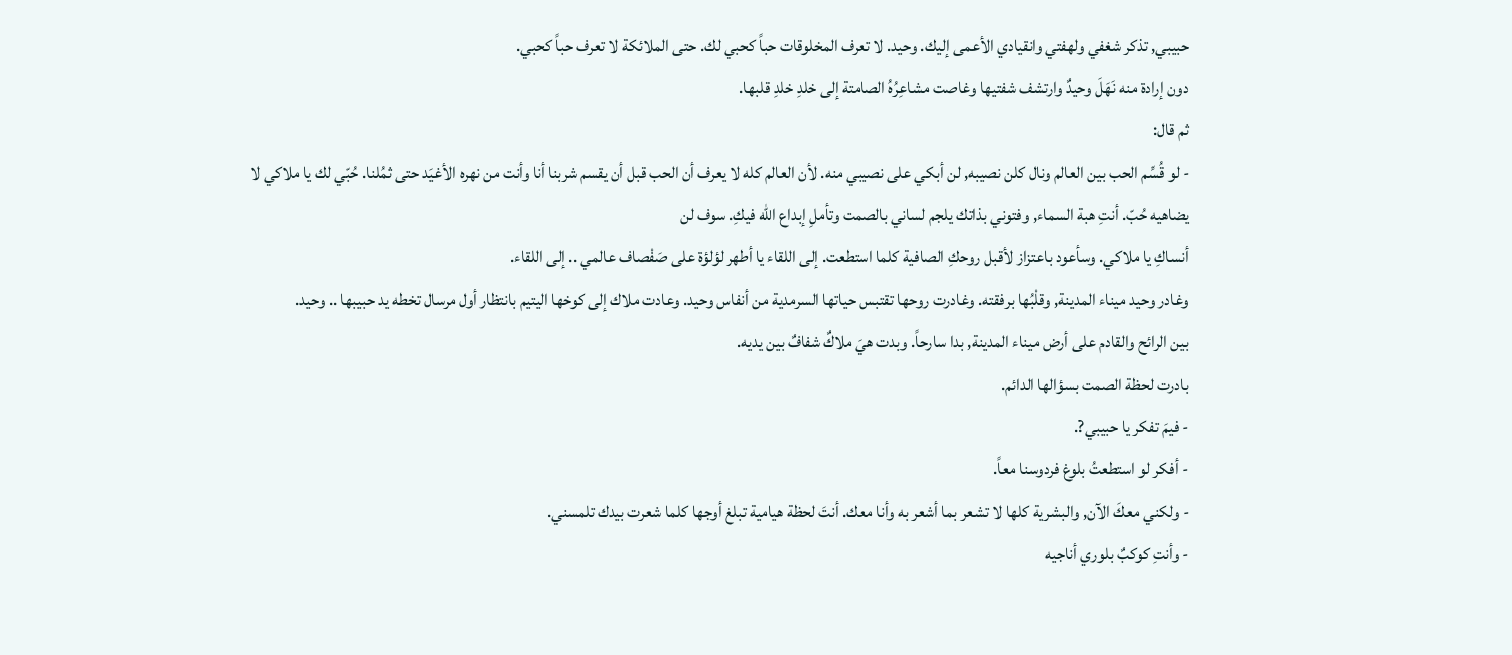حبيبي, تذكر شغفي ولهفتي وانقيادي الأعمى إليك. وحيد. لا تعرف المخلوقات حباً كحبي لك. حتى الملائكة لا تعرف حباً كحبي.
دون إرادة منه نَهَلَ وحيدٌ وارتشف شفتيها وغاصت مشاعِرُهُ الصامتة إلى خلدِ خلدِ قلبها.
ثم قال:
- لو قُسِّم الحب بين العالم ونال كلن نصيبه, لن أبكي على نصيبي منه. لأن العالم كله لا يعرف أن الحب قبل أن يقسم شربنا أنا وأنت من نهره الأغيَد حتى ثمُلنا. حُبّي لك يا ملاكي لا يضاهيه حُبّ. أنتِ هبة السماء, وفتوني بذاتك يلجم لساني بالصمت وتأملِ إبداع الله فيكِ. سوف لن
أنساكِ يا ملاكي. وسأعود باعتزاز لأقبل روحكِ الصافية كلما استطعت. إلى اللقاء يا أطهر لؤلؤة على صَفْصاف عالمي .. إلى اللقاء.
وغادر وحيد ميناء المدينة, وقلْبُها برفقته. وغادرت روحها تقتبس حياتها السرمدية من أنفاس وحيد. وعادت ملاك إلى كوخها اليتيم بانتظار أول مرسال تخطه يد حبيبها .. وحيد.
بين الرائح والقادم على أرض ميناء المدينة, بدا سارحاً. وبدت هيَ ملاكٌ شفافٌ بين يديه.
بادرت لحظة الصمت بسؤالها الدائم.
- فيمَ تفكر يا حبيبي?.
- أفكر لو استطعتُ بلوغ فردوسنا معاً.
- ولكني معكَ الآن, والبشرية كلها لا تشعر بما أشعر به وأنا معك. أنتَ لحظة هيامية تبلغ أوجها كلما شعرت بيدك تلمسني.
- وأنتِ كوكبٌ بلوري أناجيه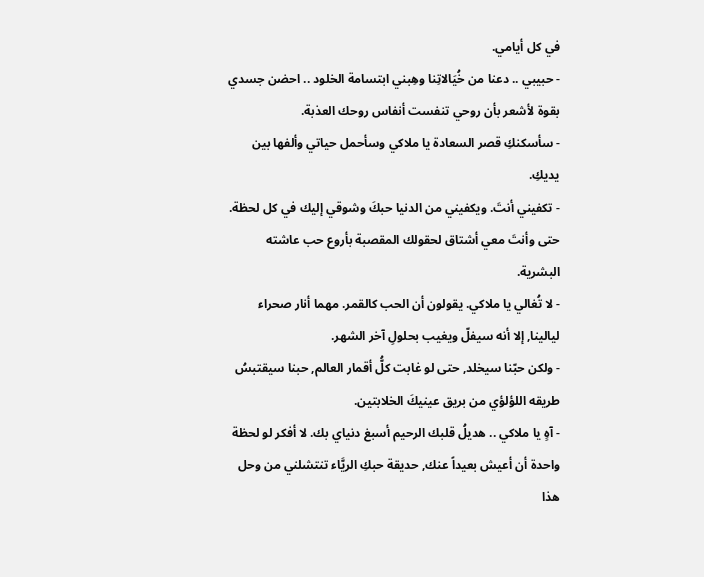في كل أيامي.
- حبيبي .. دعنا من خُيَالاتِنا وهِبني ابتسامة الخلود .. احضن جسدي بقوة لأشعر بأن روحي تنفست أنفاس روحك العذبة.
- سأسكنكِ قصر السعادة يا ملاكي وسأحمل حياتي وألفها بين يديكِ.
- تكفيني أنتَ. ويكفيني من الدنيا حبكَ وشوقي إليك في كل لحظة. حتى وأنتَ معي أشتاق لحقولك المقصبة بأروع حب عاشته البشرية.
- لا تُغالي يا ملاكي. يقولون أن الحب كالقمر. مهما أنار صحراء ليالينا, إلا أنه سيفلّ ويغيب بحلولِ آخر الشهر.
- ولكن حبّنا سيخلد, حتى لو غابت كلُّ أقمار العالم, حبنا سيقتبسُ طريقه اللؤلؤي من بريق عينيكَ الخلابتين.
- آهٍ يا ملاكي .. هديلُ قلبك الرحيم أسبغ دنياي بك. لا أفكر لو لحظة واحدة أن أعيش بعيداً عنك, حديقة حبكِ الريَّاء تنتشلني من وحل هذا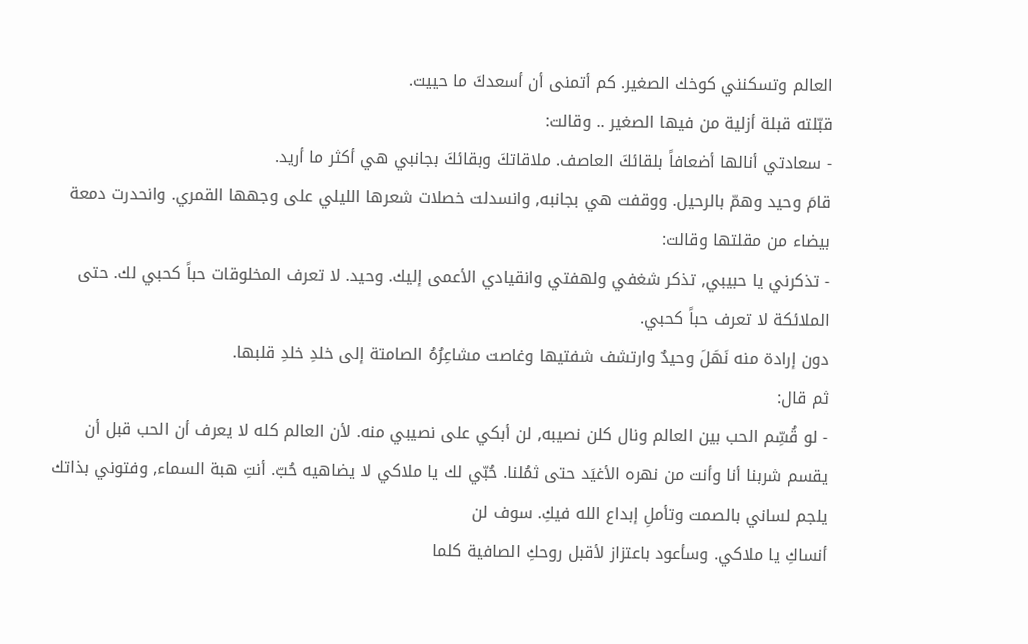العالم وتسكنني كوخك الصغير. كم أتمنى أن أسعدكَ ما حييت.
قبّلته قبلة أزلية من فيها الصغير .. وقالت:
- سعادتي أنالها أضعافاً بلقائكَ العاصف. ملاقاتكَ وبقائكَ بجانبي هي أكثر ما أريد.
قامَ وحيد وهمّ بالرحيل. ووقفت هي بجانبه, وانسدلت خصلات شعرها الليلي على وجهها القمري. وانحدرت دمعة بيضاء من مقلتها وقالت:
- تذكرني يا حبيبي, تذكر شغفي ولهفتي وانقيادي الأعمى إليك. وحيد. لا تعرف المخلوقات حباً كحبي لك. حتى الملائكة لا تعرف حباً كحبي.
دون إرادة منه نَهَلَ وحيدٌ وارتشف شفتيها وغاصت مشاعِرُهُ الصامتة إلى خلدِ خلدِ قلبها.
ثم قال:
- لو قُسِّم الحب بين العالم ونال كلن نصيبه, لن أبكي على نصيبي منه. لأن العالم كله لا يعرف أن الحب قبل أن يقسم شربنا أنا وأنت من نهره الأغيَد حتى ثمُلنا. حُبّي لك يا ملاكي لا يضاهيه حُبّ. أنتِ هبة السماء, وفتوني بذاتك يلجم لساني بالصمت وتأملِ إبداع الله فيكِ. سوف لن
أنساكِ يا ملاكي. وسأعود باعتزاز لأقبل روحكِ الصافية كلما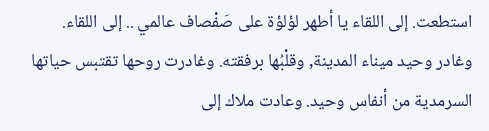استطعت. إلى اللقاء يا أطهر لؤلؤة على صَفْصاف عالمي .. إلى اللقاء.
وغادر وحيد ميناء المدينة, وقلْبُها برفقته. وغادرت روحها تقتبس حياتها السرمدية من أنفاس وحيد. وعادت ملاك إلى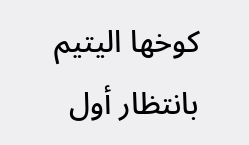كوخها اليتيم بانتظار أول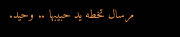مرسال تخطه يد حبيبها .. وحيد.